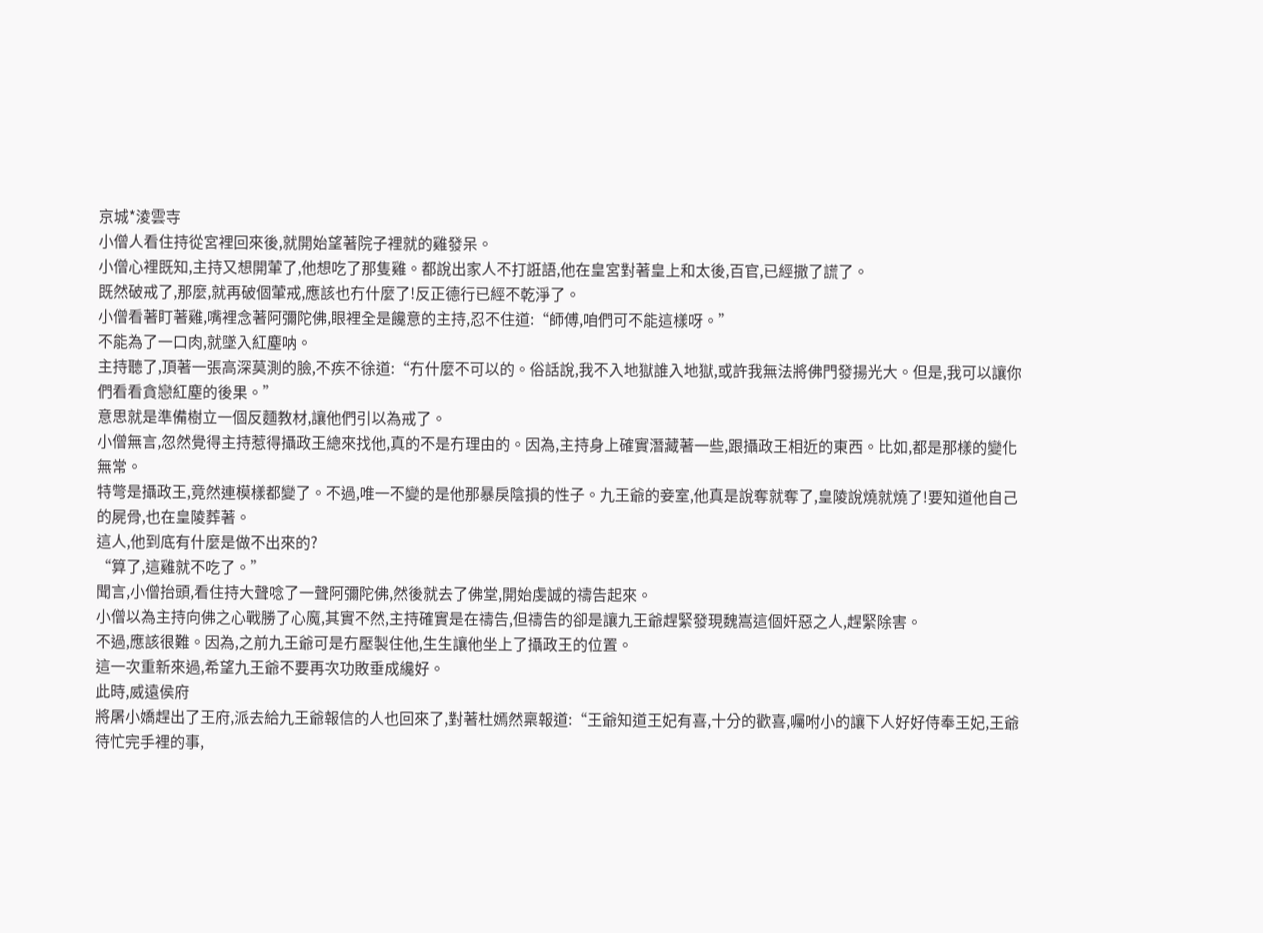京城*淩雲寺
小僧人看住持從宮裡回來後,就開始望著院子裡就的雞發呆。
小僧心裡既知,主持又想開葷了,他想吃了那隻雞。都說出家人不打誑語,他在皇宮對著皇上和太後,百官,已經撒了謊了。
既然破戒了,那麼,就再破個葷戒,應該也冇什麼了!反正德行已經不乾淨了。
小僧看著盯著雞,嘴裡念著阿彌陀佛,眼裡全是饞意的主持,忍不住道:“師傅,咱們可不能這樣呀。”
不能為了一口肉,就墜入紅塵呐。
主持聽了,頂著一張高深莫測的臉,不疾不徐道:“冇什麼不可以的。俗話說,我不入地獄誰入地獄,或許我無法將佛門發揚光大。但是,我可以讓你們看看貪戀紅塵的後果。”
意思就是準備樹立一個反麵教材,讓他們引以為戒了。
小僧無言,忽然覺得主持惹得攝政王總來找他,真的不是冇理由的。因為,主持身上確實潛藏著一些,跟攝政王相近的東西。比如,都是那樣的變化無常。
特彆是攝政王,竟然連模樣都變了。不過,唯一不變的是他那暴戾陰損的性子。九王爺的妾室,他真是說奪就奪了,皇陵說燒就燒了!要知道他自己的屍骨,也在皇陵葬著。
這人,他到底有什麼是做不出來的?
“算了,這雞就不吃了。”
聞言,小僧抬頭,看住持大聲唸了一聲阿彌陀佛,然後就去了佛堂,開始虔誠的禱告起來。
小僧以為主持向佛之心戰勝了心魔,其實不然,主持確實是在禱告,但禱告的卻是讓九王爺趕緊發現魏嵩這個奸惡之人,趕緊除害。
不過,應該很難。因為,之前九王爺可是冇壓製住他,生生讓他坐上了攝政王的位置。
這一次重新來過,希望九王爺不要再次功敗垂成纔好。
此時,威遠侯府
將屠小嬌趕出了王府,派去給九王爺報信的人也回來了,對著杜嫣然稟報道:“王爺知道王妃有喜,十分的歡喜,囑咐小的讓下人好好侍奉王妃,王爺待忙完手裡的事,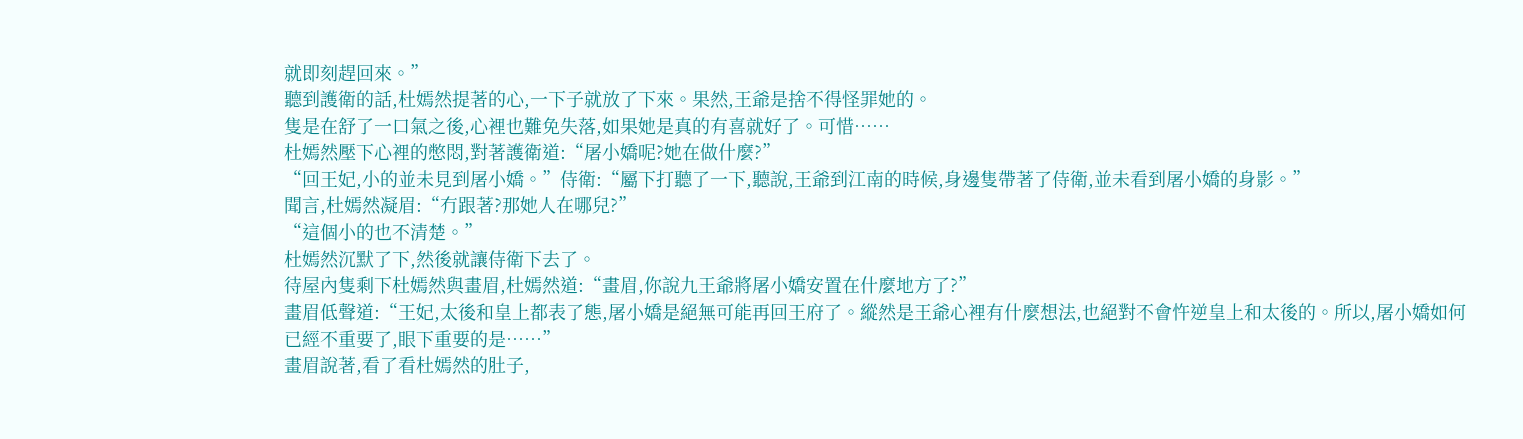就即刻趕回來。”
聽到護衛的話,杜嫣然提著的心,一下子就放了下來。果然,王爺是捨不得怪罪她的。
隻是在舒了一口氣之後,心裡也難免失落,如果她是真的有喜就好了。可惜……
杜嫣然壓下心裡的憋悶,對著護衛道:“屠小嬌呢?她在做什麼?”
“回王妃,小的並未見到屠小嬌。”侍衛:“屬下打聽了一下,聽說,王爺到江南的時候,身邊隻帶著了侍衛,並未看到屠小嬌的身影。”
聞言,杜嫣然凝眉:“冇跟著?那她人在哪兒?”
“這個小的也不清楚。”
杜嫣然沉默了下,然後就讓侍衛下去了。
待屋內隻剩下杜嫣然與畫眉,杜嫣然道:“畫眉,你說九王爺將屠小嬌安置在什麼地方了?”
畫眉低聲道:“王妃,太後和皇上都表了態,屠小嬌是絕無可能再回王府了。縱然是王爺心裡有什麼想法,也絕對不會忤逆皇上和太後的。所以,屠小嬌如何已經不重要了,眼下重要的是……”
畫眉說著,看了看杜嫣然的肚子,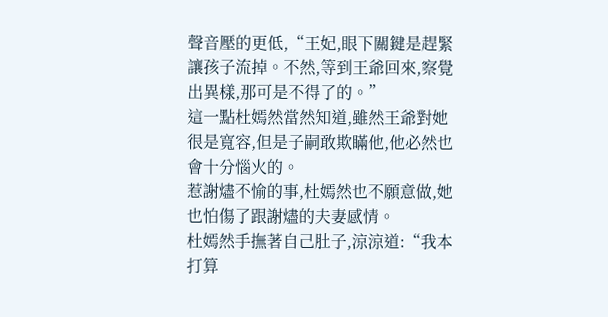聲音壓的更低,“王妃,眼下關鍵是趕緊讓孩子流掉。不然,等到王爺回來,察覺出異樣,那可是不得了的。”
這一點杜嫣然當然知道,雖然王爺對她很是寬容,但是子嗣敢欺瞞他,他必然也會十分惱火的。
惹謝燼不愉的事,杜嫣然也不願意做,她也怕傷了跟謝燼的夫妻感情。
杜嫣然手撫著自己肚子,涼涼道:“我本打算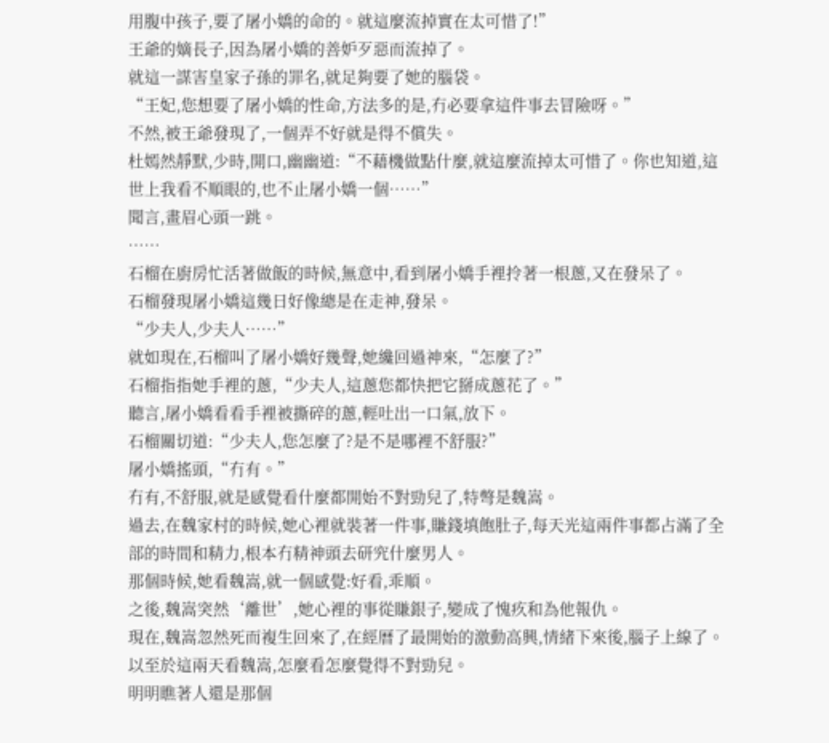用腹中孩子,要了屠小嬌的命的。就這麼流掉實在太可惜了!”
王爺的嫡長子,因為屠小嬌的善妒歹惡而流掉了。
就這一謀害皇家子孫的罪名,就足夠要了她的腦袋。
“王妃,您想要了屠小嬌的性命,方法多的是,冇必要拿這件事去冒險呀。”
不然,被王爺發現了,一個弄不好就是得不償失。
杜嫣然靜默,少時,開口,幽幽道:“不藉機做點什麼,就這麼流掉太可惜了。你也知道,這世上我看不順眼的,也不止屠小嬌一個……”
聞言,畫眉心頭一跳。
……
石榴在廚房忙活著做飯的時候,無意中,看到屠小嬌手裡拎著一根蔥,又在發呆了。
石榴發現屠小嬌這幾日好像總是在走神,發呆。
“少夫人,少夫人……”
就如現在,石榴叫了屠小嬌好幾聲,她纔回過神來,“怎麼了?”
石榴指指她手裡的蔥,“少夫人,這蔥您都快把它掰成蔥花了。”
聽言,屠小嬌看看手裡被撕碎的蔥,輕吐出一口氣,放下。
石榴關切道:“少夫人,您怎麼了?是不是哪裡不舒服?”
屠小嬌搖頭,“冇有。”
冇有,不舒服,就是感覺看什麼都開始不對勁兒了,特彆是魏嵩。
過去,在魏家村的時候,她心裡就裝著一件事,賺錢填飽肚子,每天光這兩件事都占滿了全部的時間和精力,根本冇精神頭去研究什麼男人。
那個時候,她看魏嵩,就一個感覺:好看,乖順。
之後,魏嵩突然‘離世’,她心裡的事從賺銀子,變成了愧疚和為他報仇。
現在,魏嵩忽然死而複生回來了,在經曆了最開始的激動高興,情緒下來後,腦子上線了。以至於這兩天看魏嵩,怎麼看怎麼覺得不對勁兒。
明明瞧著人還是那個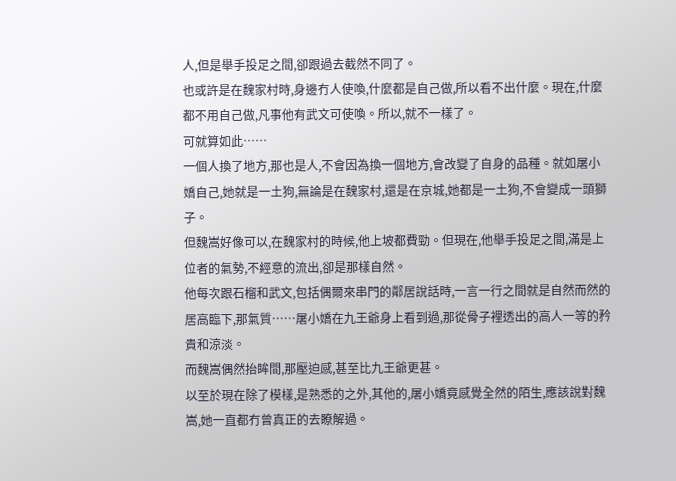人,但是舉手投足之間,卻跟過去截然不同了。
也或許是在魏家村時,身邊冇人使喚,什麼都是自己做,所以看不出什麼。現在,什麼都不用自己做,凡事他有武文可使喚。所以,就不一樣了。
可就算如此……
一個人換了地方,那也是人,不會因為換一個地方,會改變了自身的品種。就如屠小嬌自己,她就是一土狗,無論是在魏家村,還是在京城,她都是一土狗,不會變成一頭獅子。
但魏嵩好像可以,在魏家村的時候,他上坡都費勁。但現在,他舉手投足之間,滿是上位者的氣勢,不經意的流出,卻是那樣自然。
他每次跟石榴和武文,包括偶爾來串門的鄰居說話時,一言一行之間就是自然而然的居高臨下,那氣質……屠小嬌在九王爺身上看到過,那從骨子裡透出的高人一等的矜貴和涼淡。
而魏嵩偶然抬眸間,那壓迫感,甚至比九王爺更甚。
以至於現在除了模樣,是熟悉的之外,其他的,屠小嬌竟感覺全然的陌生,應該說對魏嵩,她一直都冇曾真正的去瞭解過。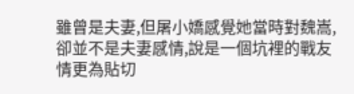雖曾是夫妻,但屠小嬌感覺她當時對魏嵩,卻並不是夫妻感情,說是一個坑裡的戰友情更為貼切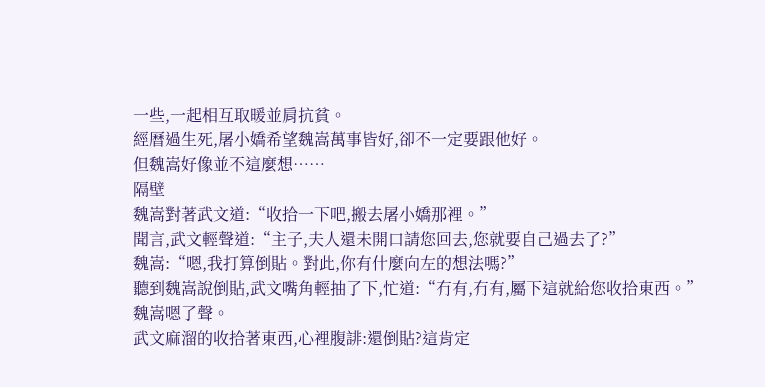一些,一起相互取暖並肩抗貧。
經曆過生死,屠小嬌希望魏嵩萬事皆好,卻不一定要跟他好。
但魏嵩好像並不這麼想……
隔壁
魏嵩對著武文道:“收拾一下吧,搬去屠小嬌那裡。”
聞言,武文輕聲道:“主子,夫人還未開口請您回去,您就要自己過去了?”
魏嵩:“嗯,我打算倒貼。對此,你有什麼向左的想法嗎?”
聽到魏嵩說倒貼,武文嘴角輕抽了下,忙道:“冇有,冇有,屬下這就給您收拾東西。”
魏嵩嗯了聲。
武文麻溜的收拾著東西,心裡腹誹:還倒貼?這肯定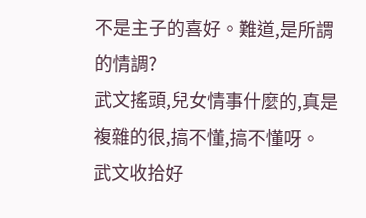不是主子的喜好。難道,是所謂的情調?
武文搖頭,兒女情事什麼的,真是複雜的很,搞不懂,搞不懂呀。
武文收拾好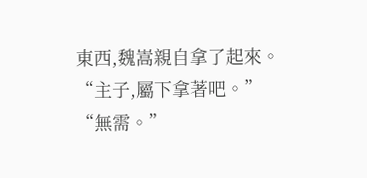東西,魏嵩親自拿了起來。
“主子,屬下拿著吧。”
“無需。”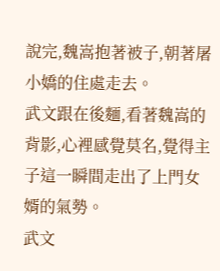說完,魏嵩抱著被子,朝著屠小嬌的住處走去。
武文跟在後麵,看著魏嵩的背影,心裡感覺莫名,覺得主子這一瞬間走出了上門女婿的氣勢。
武文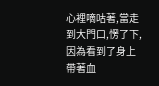心裡嘀咕著,當走到大門口,愣了下,因為看到了身上帶著血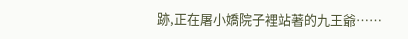跡,正在屠小嬌院子裡站著的九王爺……